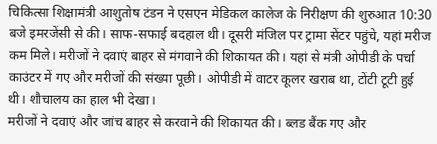चिकित्सा शिक्षामंत्री आशुतोष टंडन ने एसएन मेडिकल कालेज के निरीक्षण की शुरुआत 10:30 बजे इमरजेंसी से की। साफ-सफाई बदहाल थी। दूसरी मंजिल पर ट्रामा सेंटर पहुंचे, यहां मरीज कम मिले। मरीजों ने दवाएं बाहर से मंगवाने की शिकायत की। यहां से मंत्री ओपीडी के पर्चा काउंटर में गए और मरीजों की संख्या पूछी। ओपीडी में वाटर कूलर खराब था, टोंटी टूटी हुई थी। शौचालय का हाल भी देखा।
मरीजों ने दवाएं और जांच बाहर से करवाने की शिकायत की। ब्लड बैंक गए और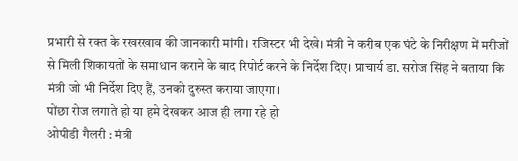प्रभारी से रक्त के रखरखाव की जानकारी मांगी। रजिस्टर भी देखे। मंत्री ने करीब एक घंटे के निरीक्षण में मरीजों से मिली शिकायतों के समाधान कराने के बाद रिपोर्ट करने के निर्देश दिए। प्राचार्य डा. सरोज सिंह ने बताया कि मंत्री जो भी निर्देश दिए हैं, उनको दुरुस्त कराया जाएगा।
पोंछा रोज लगाते हो या हमे देखकर आज ही लगा रहे हो
ओपीडी गैलरी : मंत्री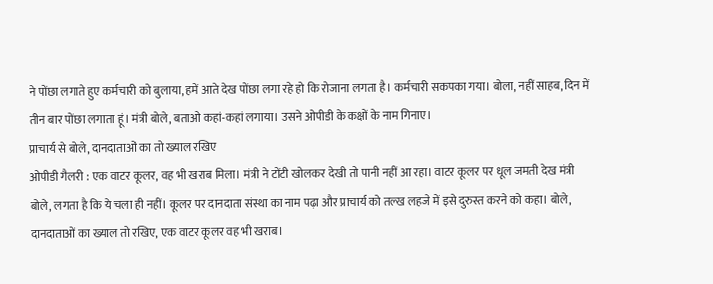ने पोंछा लगाते हुए कर्मचारी को बुलाया, हमें आते देख पोंछा लगा रहे हो कि रोजाना लगता है। कर्मचारी सकपका गया। बोला, नहीं साहब, दिन में तीन बार पोंछा लगाता हूं। मंत्री बोले, बताओ कहां-कहां लगाया। उसने ओपीडी के कक्षों के नाम गिनाए।
प्राचार्य से बोले, दानदाताओं का तो ख्याल रखिए
ओपीडी गैलरी : एक वाटर कूलर, वह भी खराब मिला। मंत्री ने टोंटी खोलकर देखी तो पानी नहीं आ रहा। वाटर कूलर पर धूल जमती देख मंत्री बोले, लगता है कि ये चला ही नहीं। कूलर पर दानदाता संस्था का नाम पढ़ा और प्राचार्य को तल्ख लहजे में इसे दुरुस्त करने को कहा। बोले, दानदाताओं का ख्याल तो रखिए, एक वाटर कूलर वह भी खराब।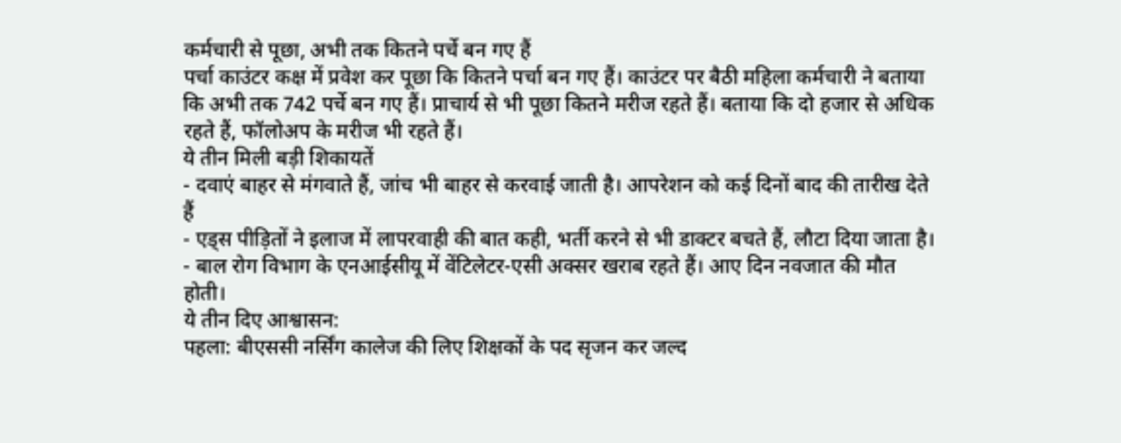कर्मचारी से पूछा, अभी तक कितने पर्चे बन गए हैं
पर्चा काउंटर कक्ष में प्रवेश कर पूछा कि कितने पर्चा बन गए हैं। काउंटर पर बैठी महिला कर्मचारी ने बताया कि अभी तक 742 पर्चे बन गए हैं। प्राचार्य से भी पूछा कितने मरीज रहते हैं। बताया कि दो हजार से अधिक रहते हैं, फॉलोअप के मरीज भी रहते हैं।
ये तीन मिली बड़ी शिकायतें
- दवाएं बाहर से मंगवाते हैं, जांच भी बाहर से करवाई जाती है। आपरेशन को कई दिनों बाद की तारीख देते हैं
- एड्स पीड़ितों ने इलाज में लापरवाही की बात कही, भर्ती करने से भी डाक्टर बचते हैं, लौटा दिया जाता है।
- बाल रोग विभाग के एनआईसीयू में वेंटिलेटर-एसी अक्सर खराब रहते हैं। आए दिन नवजात की मौत होती।
ये तीन दिए आश्वासन:
पहला: बीएससी नर्सिंग कालेज की लिए शिक्षकों के पद सृजन कर जल्द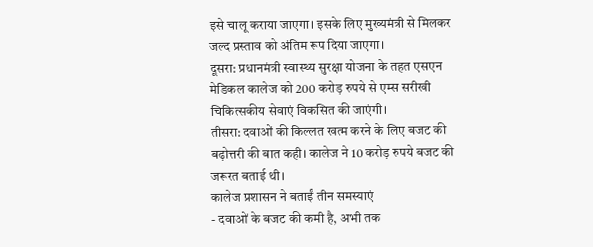इसे चालू कराया जाएगा। इसके लिए मुख्यमंत्री से मिलकर जल्द प्रस्ताव को अंतिम रूप दिया जाएगा।
दूसरा: प्रधानमंत्री स्वास्थ्य सुरक्षा योजना के तहत एसएन मेडिकल कालेज को 200 करोड़ रुपये से एम्स सरीखी चिकित्सकीय सेवाएं विकसित की जाएंगी।
तीसरा: दवाओं की किल्लत खत्म करने के लिए बजट की बढ़ोत्तरी की बात कही। कालेज ने 10 करोड़ रुपये बजट की जरूरत बताई थी।
कालेज प्रशासन ने बताईं तीन समस्याएं
- दवाओं के बजट की कमी है, अभी तक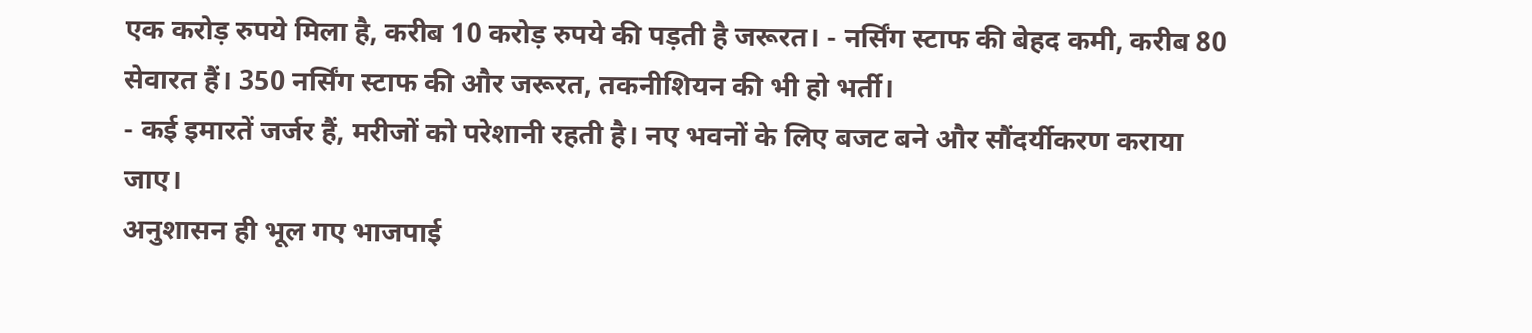एक करोड़ रुपये मिला है, करीब 10 करोड़ रुपये की पड़ती है जरूरत। - नर्सिंग स्टाफ की बेहद कमी, करीब 80 सेवारत हैं। 350 नर्सिंग स्टाफ की और जरूरत, तकनीशियन की भी हो भर्ती।
- कई इमारतें जर्जर हैं, मरीजों को परेशानी रहती है। नए भवनों के लिए बजट बने और सौंदर्यीकरण कराया जाए।
अनुशासन ही भूल गए भाजपाई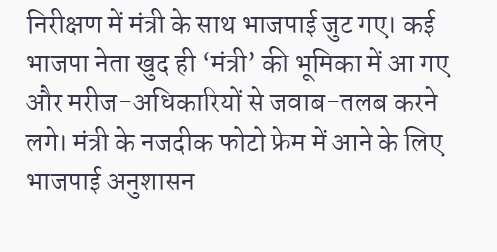निरीक्षण में मंत्री के साथ भाजपाई जुट गए। कई भाजपा नेता खुद ही ‘मंत्री’ की भूमिका में आ गए और मरीज-अधिकारियों से जवाब-तलब करने लगे। मंत्री के नजदीक फोटो फ्रेम में आने के लिए भाजपाई अनुशासन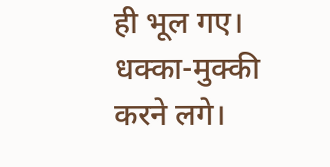ही भूल गए। धक्का-मुक्की करने लगे।